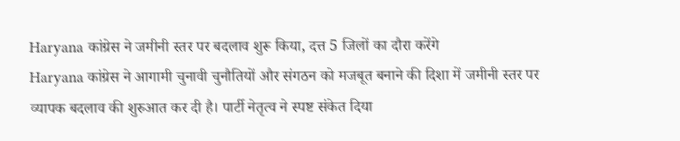Haryana कांग्रेस ने जमीनी स्तर पर बदलाव शुरू किया, दत्त 5 जिलों का दौरा करेंगे
Haryana कांग्रेस ने आगामी चुनावी चुनौतियों और संगठन को मजबूत बनाने की दिशा में जमीनी स्तर पर व्यापक बदलाव की शुरुआत कर दी है। पार्टी नेतृत्व ने स्पष्ट संकेत दिया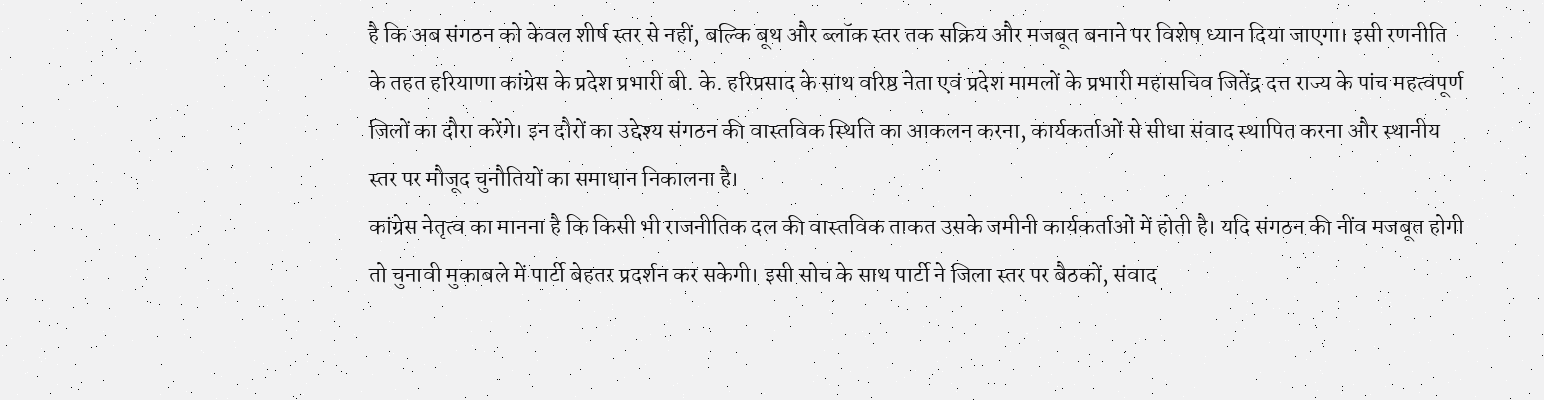है कि अब संगठन को केवल शीर्ष स्तर से नहीं, बल्कि बूथ और ब्लॉक स्तर तक सक्रिय और मजबूत बनाने पर विशेष ध्यान दिया जाएगा। इसी रणनीति के तहत हरियाणा कांग्रेस के प्रदेश प्रभारी बी. के. हरिप्रसाद के साथ वरिष्ठ नेता एवं प्रदेश मामलों के प्रभारी महासचिव जितेंद्र दत्त राज्य के पांच महत्वपूर्ण जिलों का दौरा करेंगे। इन दौरों का उद्देश्य संगठन की वास्तविक स्थिति का आकलन करना, कार्यकर्ताओं से सीधा संवाद स्थापित करना और स्थानीय स्तर पर मौजूद चुनौतियों का समाधान निकालना है।
कांग्रेस नेतृत्व का मानना है कि किसी भी राजनीतिक दल की वास्तविक ताकत उसके जमीनी कार्यकर्ताओं में होती है। यदि संगठन की नींव मजबूत होगी तो चुनावी मुकाबले में पार्टी बेहतर प्रदर्शन कर सकेगी। इसी सोच के साथ पार्टी ने जिला स्तर पर बैठकों, संवाद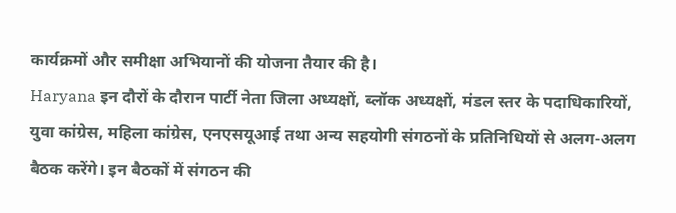कार्यक्रमों और समीक्षा अभियानों की योजना तैयार की है।
Haryana इन दौरों के दौरान पार्टी नेता जिला अध्यक्षों, ब्लॉक अध्यक्षों, मंडल स्तर के पदाधिकारियों, युवा कांग्रेस, महिला कांग्रेस, एनएसयूआई तथा अन्य सहयोगी संगठनों के प्रतिनिधियों से अलग-अलग बैठक करेंगे। इन बैठकों में संगठन की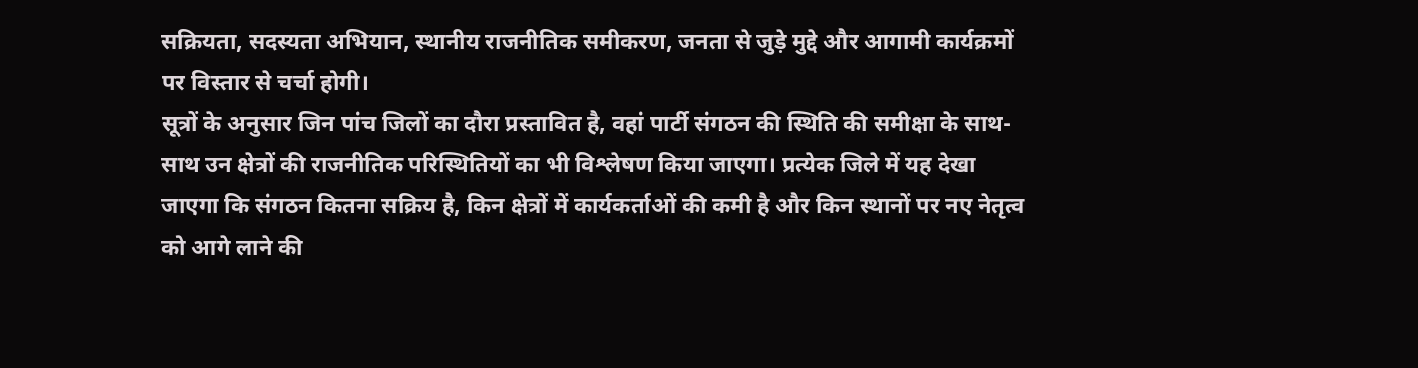सक्रियता, सदस्यता अभियान, स्थानीय राजनीतिक समीकरण, जनता से जुड़े मुद्दे और आगामी कार्यक्रमों पर विस्तार से चर्चा होगी।
सूत्रों के अनुसार जिन पांच जिलों का दौरा प्रस्तावित है, वहां पार्टी संगठन की स्थिति की समीक्षा के साथ-साथ उन क्षेत्रों की राजनीतिक परिस्थितियों का भी विश्लेषण किया जाएगा। प्रत्येक जिले में यह देखा जाएगा कि संगठन कितना सक्रिय है, किन क्षेत्रों में कार्यकर्ताओं की कमी है और किन स्थानों पर नए नेतृत्व को आगे लाने की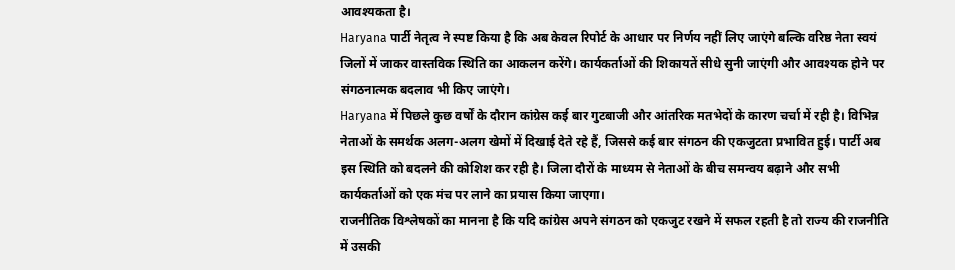आवश्यकता है।
Haryana पार्टी नेतृत्व ने स्पष्ट किया है कि अब केवल रिपोर्ट के आधार पर निर्णय नहीं लिए जाएंगे बल्कि वरिष्ठ नेता स्वयं जिलों में जाकर वास्तविक स्थिति का आकलन करेंगे। कार्यकर्ताओं की शिकायतें सीधे सुनी जाएंगी और आवश्यक होने पर संगठनात्मक बदलाव भी किए जाएंगे।
Haryana में पिछले कुछ वर्षों के दौरान कांग्रेस कई बार गुटबाजी और आंतरिक मतभेदों के कारण चर्चा में रही है। विभिन्न नेताओं के समर्थक अलग-अलग खेमों में दिखाई देते रहे हैं, जिससे कई बार संगठन की एकजुटता प्रभावित हुई। पार्टी अब इस स्थिति को बदलने की कोशिश कर रही है। जिला दौरों के माध्यम से नेताओं के बीच समन्वय बढ़ाने और सभी कार्यकर्ताओं को एक मंच पर लाने का प्रयास किया जाएगा।
राजनीतिक विश्लेषकों का मानना है कि यदि कांग्रेस अपने संगठन को एकजुट रखने में सफल रहती है तो राज्य की राजनीति में उसकी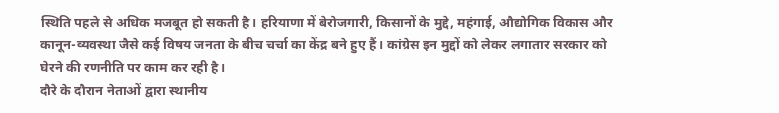स्थिति पहले से अधिक मजबूत हो सकती है। हरियाणा में बेरोजगारी, किसानों के मुद्दे, महंगाई, औद्योगिक विकास और कानून-व्यवस्था जैसे कई विषय जनता के बीच चर्चा का केंद्र बने हुए हैं। कांग्रेस इन मुद्दों को लेकर लगातार सरकार को घेरने की रणनीति पर काम कर रही है।
दौरे के दौरान नेताओं द्वारा स्थानीय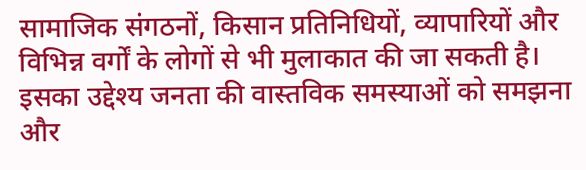सामाजिक संगठनों, किसान प्रतिनिधियों, व्यापारियों और विभिन्न वर्गों के लोगों से भी मुलाकात की जा सकती है। इसका उद्देश्य जनता की वास्तविक समस्याओं को समझना और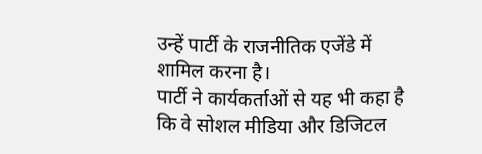उन्हें पार्टी के राजनीतिक एजेंडे में शामिल करना है।
पार्टी ने कार्यकर्ताओं से यह भी कहा है कि वे सोशल मीडिया और डिजिटल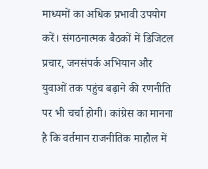माध्यमों का अधिक प्रभावी उपयोग करें। संगठनात्मक बैठकों में डिजिटल प्रचार, जनसंपर्क अभियान और युवाओं तक पहुंच बढ़ाने की रणनीति पर भी चर्चा होगी। कांग्रेस का मानना है कि वर्तमान राजनीतिक माहौल में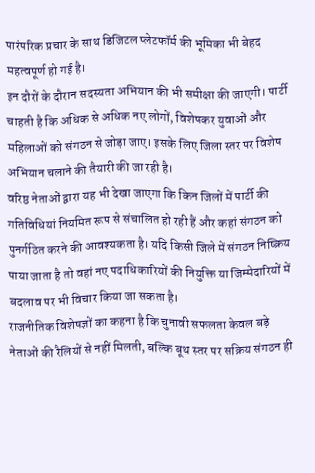पारंपरिक प्रचार के साथ डिजिटल प्लेटफॉर्म की भूमिका भी बेहद महत्वपूर्ण हो गई है।
इन दौरों के दौरान सदस्यता अभियान की भी समीक्षा की जाएगी। पार्टी चाहती है कि अधिक से अधिक नए लोगों, विशेषकर युवाओं और महिलाओं को संगठन से जोड़ा जाए। इसके लिए जिला स्तर पर विशेष अभियान चलाने की तैयारी की जा रही है।
वरिष्ठ नेताओं द्वारा यह भी देखा जाएगा कि किन जिलों में पार्टी की गतिविधियां नियमित रूप से संचालित हो रही हैं और कहां संगठन को पुनर्गठित करने की आवश्यकता है। यदि किसी जिले में संगठन निष्क्रिय पाया जाता है तो वहां नए पदाधिकारियों की नियुक्ति या जिम्मेदारियों में बदलाव पर भी विचार किया जा सकता है।
राजनीतिक विशेषज्ञों का कहना है कि चुनावी सफलता केवल बड़े नेताओं की रैलियों से नहीं मिलती, बल्कि बूथ स्तर पर सक्रिय संगठन ही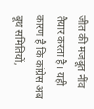जीत की मजबूत नींव तैयार करता है। यही कारण है कि कांग्रेस अब बूथ समितियों,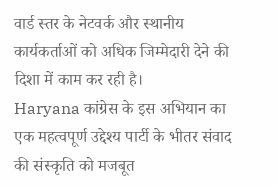वार्ड स्तर के नेटवर्क और स्थानीय कार्यकर्ताओं को अधिक जिम्मेदारी देने की दिशा में काम कर रही है।
Haryana कांग्रेस के इस अभियान का एक महत्वपूर्ण उद्देश्य पार्टी के भीतर संवाद की संस्कृति को मजबूत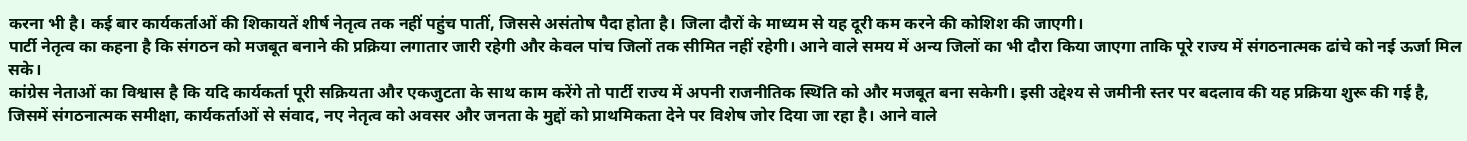करना भी है। कई बार कार्यकर्ताओं की शिकायतें शीर्ष नेतृत्व तक नहीं पहुंच पातीं, जिससे असंतोष पैदा होता है। जिला दौरों के माध्यम से यह दूरी कम करने की कोशिश की जाएगी।
पार्टी नेतृत्व का कहना है कि संगठन को मजबूत बनाने की प्रक्रिया लगातार जारी रहेगी और केवल पांच जिलों तक सीमित नहीं रहेगी। आने वाले समय में अन्य जिलों का भी दौरा किया जाएगा ताकि पूरे राज्य में संगठनात्मक ढांचे को नई ऊर्जा मिल सके।
कांग्रेस नेताओं का विश्वास है कि यदि कार्यकर्ता पूरी सक्रियता और एकजुटता के साथ काम करेंगे तो पार्टी राज्य में अपनी राजनीतिक स्थिति को और मजबूत बना सकेगी। इसी उद्देश्य से जमीनी स्तर पर बदलाव की यह प्रक्रिया शुरू की गई है, जिसमें संगठनात्मक समीक्षा, कार्यकर्ताओं से संवाद, नए नेतृत्व को अवसर और जनता के मुद्दों को प्राथमिकता देने पर विशेष जोर दिया जा रहा है। आने वाले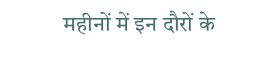महीनों में इन दौरों के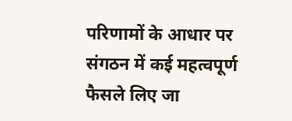परिणामों के आधार पर संगठन में कई महत्वपूर्ण फैसले लिए जा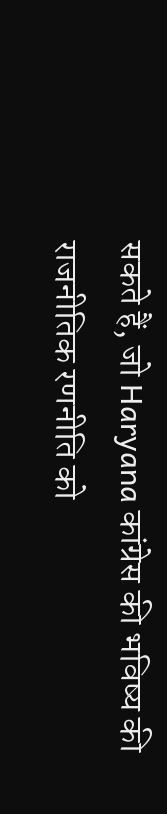सकते हैं, जो Haryana कांग्रेस की भविष्य की राजनीतिक रणनीति को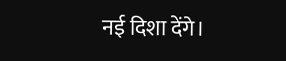नई दिशा देंगे।